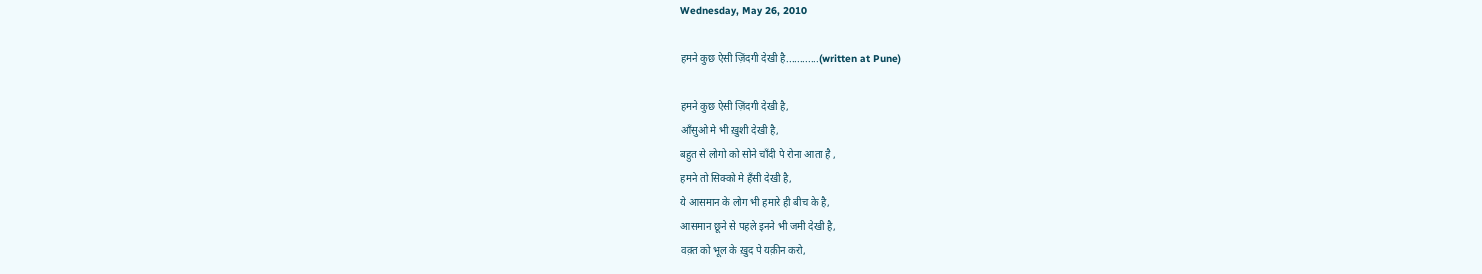Wednesday, May 26, 2010

हमने कुछ ऐसी ज़िंदगी देखी है............(written at Pune)

हमने कुछ ऐसी ज़िंदगी देखी है,
आँसुओ मे भी ख़ुशी देखी है,
बहुत से लोगो को सोने चाँदी पे रोना आता है ,
हमने तो सिक्को मे हँसी देखी है,
ये आसमान के लोग भी हमारे ही बीच के है,
आसमान छूने से पहले इनने भी जमी देखी है,
वक़्त को भूल के ख़ुद पे यक़ीन करो,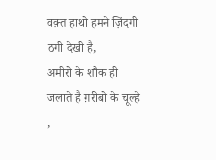वक़्त हाथो हमने ज़िंदगी ठगी देखी है,
अमीरो के शौक ही जलाते है ग़रीबो के चूल्हे ,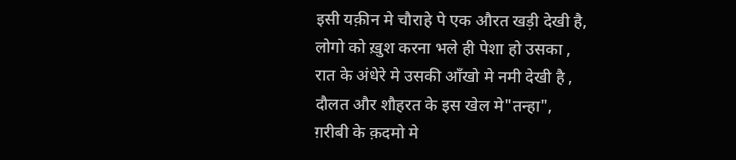इसी यक़ीन मे चौराहे पे एक औरत खड़ी देखी है,
लोगो को ख़ुश करना भले ही पेशा हो उसका ,
रात के अंधेरे मे उसकी आँखो मे नमी देखी है ,
दौलत और शौहरत के इस खेल मे"तन्हा",
ग़रीबी के क़दमो मे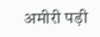अमीरी पड़ी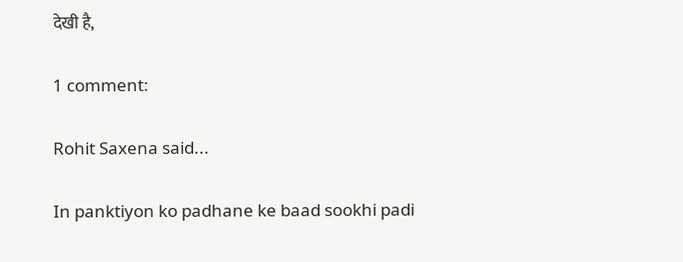देखी है,

1 comment:

Rohit Saxena said...

In panktiyon ko padhane ke baad sookhi padi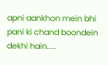apni aankhon mein bhi pani ki chand boondein dekhi hain.....